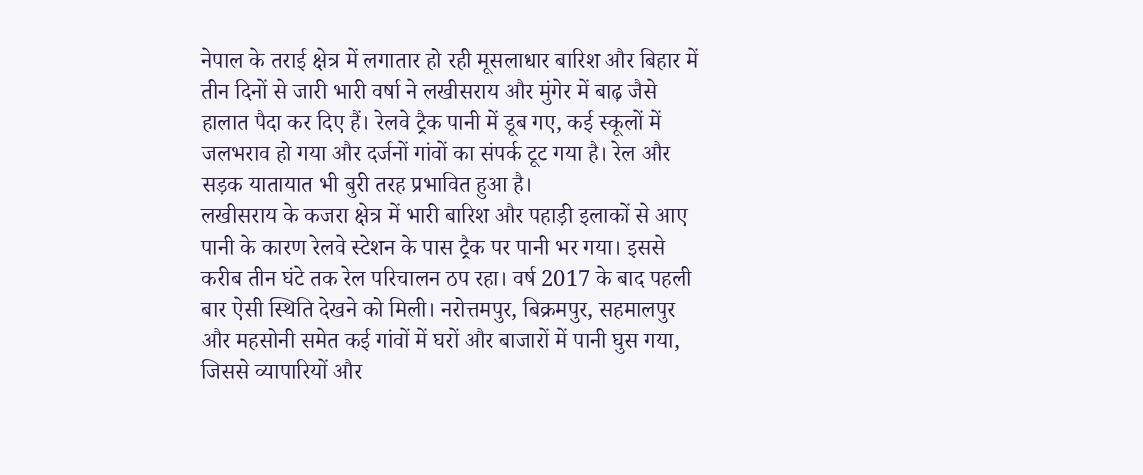नेपाल के तराई क्षेत्र में लगातार हो रही मूसलाधार बारिश और बिहार में तीन दिनों से जारी भारी वर्षा ने लखीसराय और मुंगेर में बाढ़ जैसे हालात पैदा कर दिए हैं। रेलवे ट्रैक पानी में डूब गए, कई स्कूलों में जलभराव हो गया और दर्जनों गांवों का संपर्क टूट गया है। रेल और सड़क यातायात भी बुरी तरह प्रभावित हुआ है।
लखीसराय के कजरा क्षेत्र में भारी बारिश और पहाड़ी इलाकों से आए पानी के कारण रेलवे स्टेशन के पास ट्रैक पर पानी भर गया। इससे करीब तीन घंटे तक रेल परिचालन ठप रहा। वर्ष 2017 के बाद पहली बार ऐसी स्थिति देखने को मिली। नरोत्तमपुर, बिक्रमपुर, सहमालपुर और महसोनी समेत कई गांवों में घरों और बाजारों में पानी घुस गया, जिससे व्यापारियों और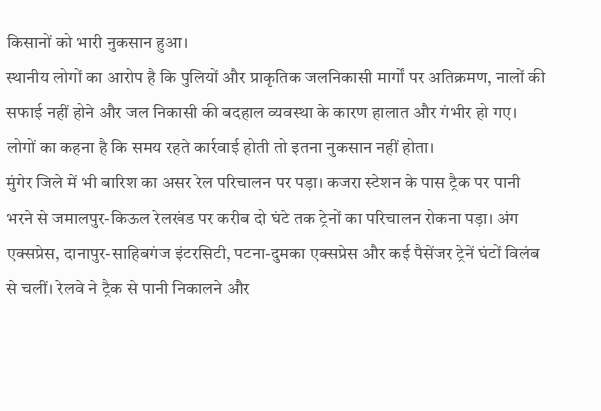किसानों को भारी नुकसान हुआ।
स्थानीय लोगों का आरोप है कि पुलियों और प्राकृतिक जलनिकासी मार्गों पर अतिक्रमण, नालों की सफाई नहीं होने और जल निकासी की बदहाल व्यवस्था के कारण हालात और गंभीर हो गए। लोगों का कहना है कि समय रहते कार्रवाई होती तो इतना नुकसान नहीं होता।
मुंगेर जिले में भी बारिश का असर रेल परिचालन पर पड़ा। कजरा स्टेशन के पास ट्रैक पर पानी भरने से जमालपुर-किऊल रेलखंड पर करीब दो घंटे तक ट्रेनों का परिचालन रोकना पड़ा। अंग एक्सप्रेस, दानापुर-साहिबगंज इंटरसिटी, पटना-दुमका एक्सप्रेस और कई पैसेंजर ट्रेनें घंटों विलंब से चलीं। रेलवे ने ट्रैक से पानी निकालने और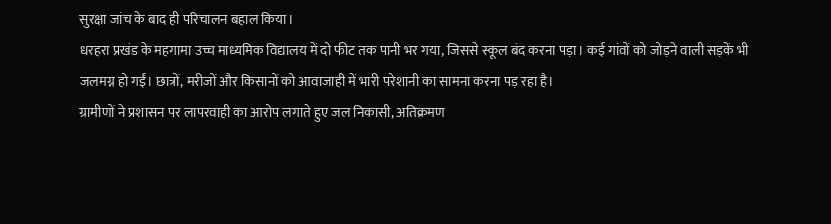सुरक्षा जांच के बाद ही परिचालन बहाल किया।
धरहरा प्रखंड के महगामा उच्च माध्यमिक विद्यालय में दो फीट तक पानी भर गया, जिससे स्कूल बंद करना पड़ा। कई गांवों को जोड़ने वाली सड़कें भी जलमग्न हो गईं। छात्रों, मरीजों और किसानों को आवाजाही में भारी परेशानी का सामना करना पड़ रहा है।
ग्रामीणों ने प्रशासन पर लापरवाही का आरोप लगाते हुए जल निकासी, अतिक्रमण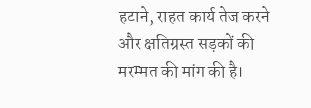हटाने, राहत कार्य तेज करने और क्षतिग्रस्त सड़कों की मरम्मत की मांग की है।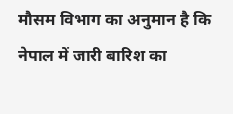मौसम विभाग का अनुमान है कि नेपाल में जारी बारिश का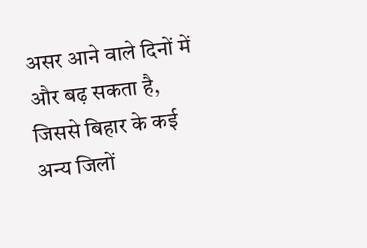असर आने वाले दिनों में और बढ़ सकता है, जिससे बिहार के कई अन्य जिलों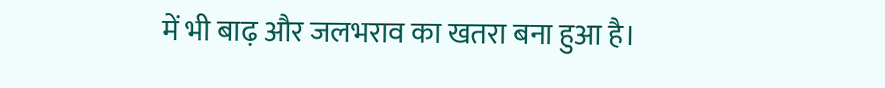में भी बाढ़ और जलभराव का खतरा बना हुआ है।